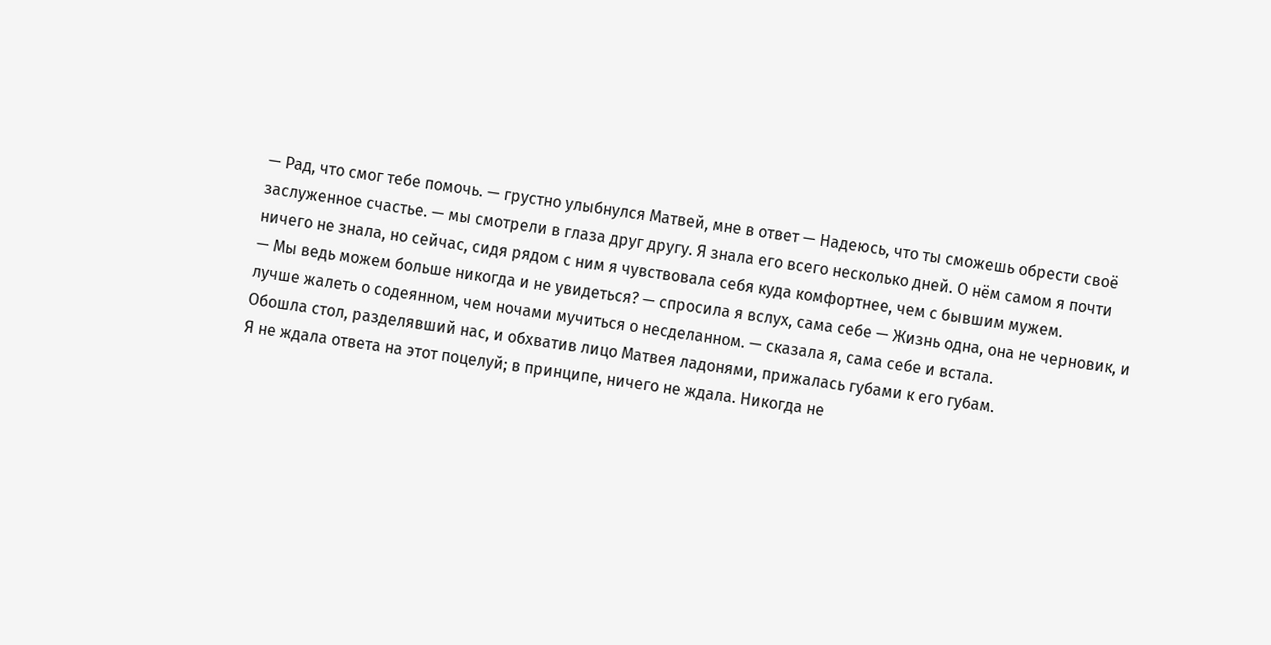— Рад, что смог тебе помочь. — грустно улыбнулся Матвей, мне в ответ — Надеюсь, что ты сможешь обрести своё заслуженное счастье. — мы смотрели в глаза друг другу. Я знала его всего несколько дней. О нём самом я почти ничего не знала, но сейчас, сидя рядом с ним я чувствовала себя куда комфортнее, чем с бывшим мужем.
— Мы ведь можем больше никогда и не увидеться? — спросила я вслух, сама себе — Жизнь одна, она не черновик, и лучше жалеть о содеянном, чем ночами мучиться о несделанном. — сказала я, сама себе и встала.
Обошла стол, разделявший нас, и обхватив лицо Матвея ладонями, прижалась губами к его губам.
Я не ждала ответа на этот поцелуй; в принципе, ничего не ждала. Никогда не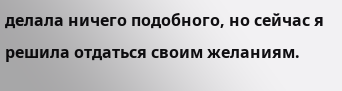делала ничего подобного, но сейчас я решила отдаться своим желаниям.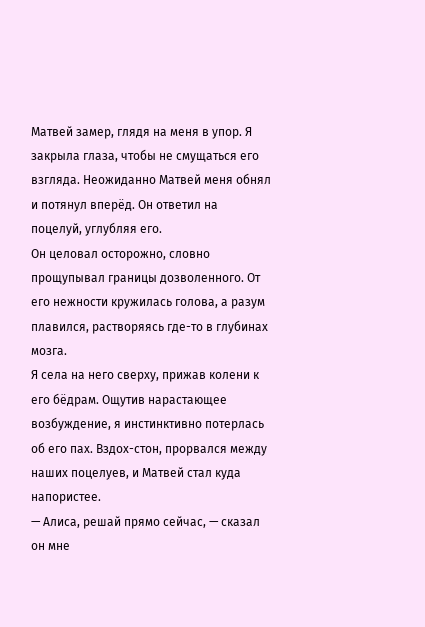Матвей замер, глядя на меня в упор. Я закрыла глаза, чтобы не смущаться его взгляда. Неожиданно Матвей меня обнял и потянул вперёд. Он ответил на поцелуй, углубляя его.
Он целовал осторожно, словно прощупывал границы дозволенного. От его нежности кружилась голова, а разум плавился, растворяясь где-то в глубинах мозга.
Я села на него сверху, прижав колени к его бёдрам. Ощутив нарастающее возбуждение, я инстинктивно потерлась об его пах. Вздох-стон, прорвался между наших поцелуев, и Матвей стал куда напористее.
— Алиса, решай прямо сейчас, — сказал он мне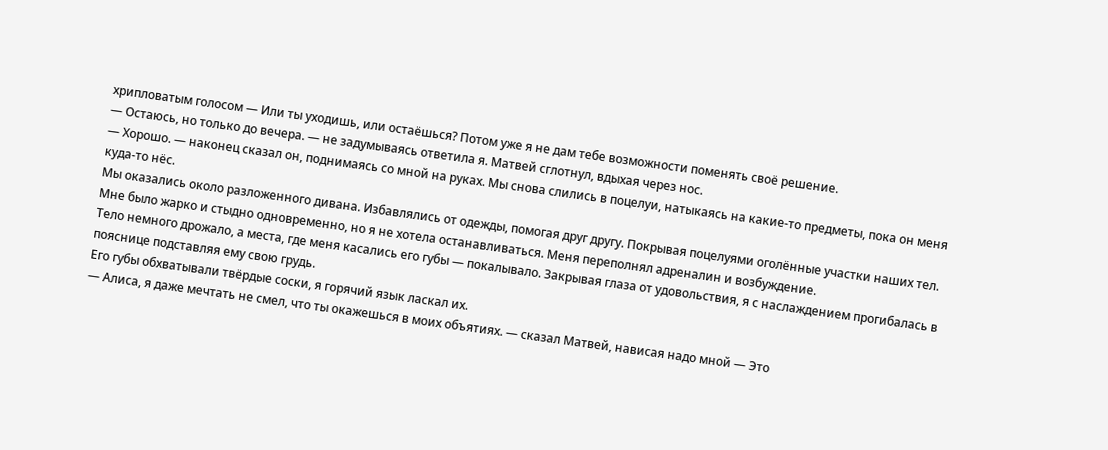хрипловатым голосом — Или ты уходишь, или остаёшься? Потом уже я не дам тебе возможности поменять своё решение.
— Остаюсь, но только до вечера. — не задумываясь ответила я. Матвей сглотнул, вдыхая через нос.
— Хорошо. — наконец сказал он, поднимаясь со мной на руках. Мы снова слились в поцелуи, натыкаясь на какие-то предметы, пока он меня куда-то нёс.
Мы оказались около разложенного дивана. Избавлялись от одежды, помогая друг другу. Покрывая поцелуями оголённые участки наших тел.
Мне было жарко и стыдно одновременно, но я не хотела останавливаться. Меня переполнял адреналин и возбуждение.
Тело немного дрожало, а места, где меня касались его губы — покалывало. Закрывая глаза от удовольствия, я с наслаждением прогибалась в пояснице подставляя ему свою грудь.
Его губы обхватывали твёрдые соски, я горячий язык ласкал их.
— Алиса, я даже мечтать не смел, что ты окажешься в моих объятиях. — сказал Матвей, нависая надо мной — Это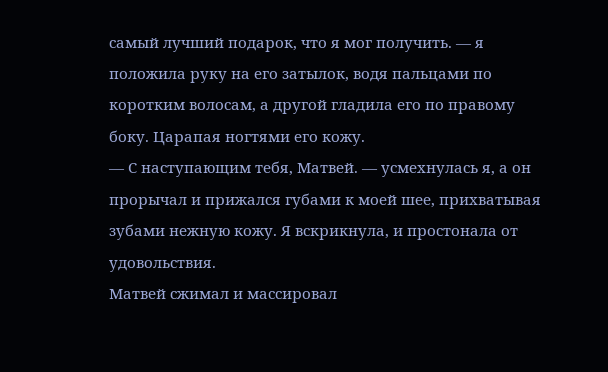самый лучший подарок, что я мог получить. — я положила руку на его затылок, водя пальцами по коротким волосам, а другой гладила его по правому боку. Царапая ногтями его кожу.
— С наступающим тебя, Матвей. — усмехнулась я, а он прорычал и прижался губами к моей шее, прихватывая зубами нежную кожу. Я вскрикнула, и простонала от удовольствия.
Матвей сжимал и массировал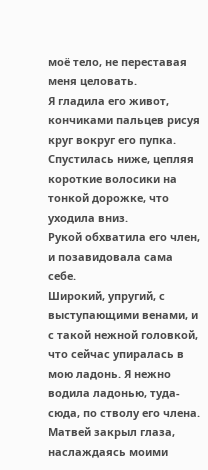моё тело, не переставая меня целовать.
Я гладила его живот, кончиками пальцев рисуя круг вокруг его пупка. Спустилась ниже, цепляя короткие волосики на тонкой дорожке, что уходила вниз.
Рукой обхватила его член, и позавидовала сама себе.
Широкий, упругий, с выступающими венами, и с такой нежной головкой, что сейчас упиралась в мою ладонь. Я нежно водила ладонью, туда-сюда, по стволу его члена.
Матвей закрыл глаза, наслаждаясь моими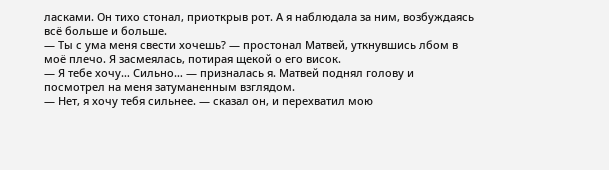ласками. Он тихо стонал, приоткрыв рот. А я наблюдала за ним, возбуждаясь всё больше и больше.
— Ты с ума меня свести хочешь? — простонал Матвей, уткнувшись лбом в моё плечо. Я засмеялась, потирая щекой о его висок.
— Я тебе хочу… Сильно… — призналась я. Матвей поднял голову и посмотрел на меня затуманенным взглядом.
— Нет, я хочу тебя сильнее. — сказал он, и перехватил мою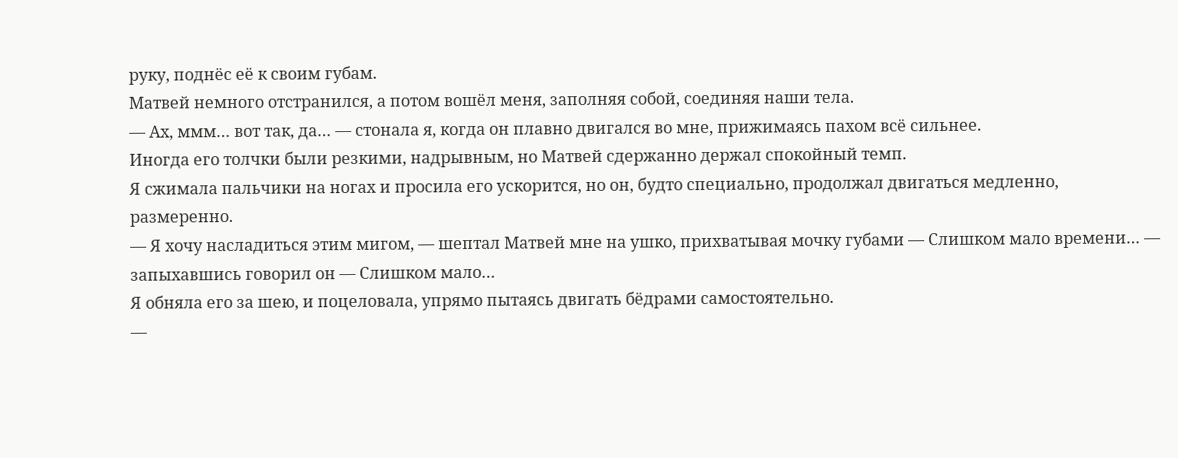руку, поднёс её к своим губам.
Матвей немного отстранился, а потом вошёл меня, заполняя собой, соединяя наши тела.
— Ах, ммм… вот так, да… — стонала я, когда он плавно двигался во мне, прижимаясь пахом всё сильнее.
Иногда его толчки были резкими, надрывным, но Матвей сдержанно держал спокойный темп.
Я сжимала пальчики на ногах и просила его ускорится, но он, будто специально, продолжал двигаться медленно, размеренно.
— Я хочу насладиться этим мигом, — шептал Матвей мне на ушко, прихватывая мочку губами — Слишком мало времени… — запыхавшись говорил он — Слишком мало…
Я обняла его за шею, и поцеловала, упрямо пытаясь двигать бёдрами самостоятельно.
—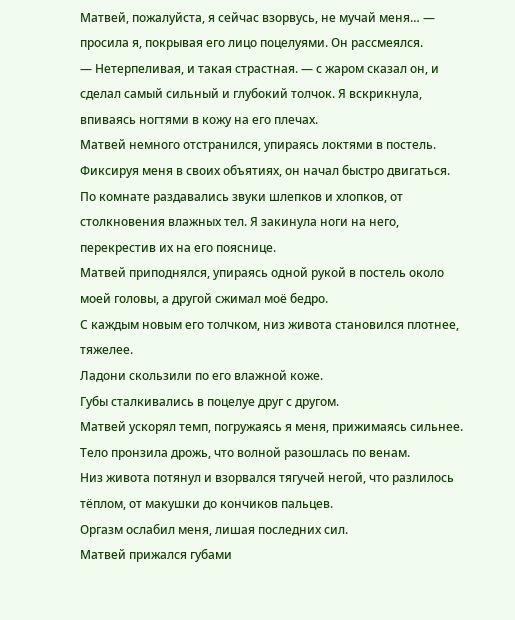Матвей, пожалуйста, я сейчас взорвусь, не мучай меня… — просила я, покрывая его лицо поцелуями. Он рассмеялся.
— Нетерпеливая, и такая страстная. — с жаром сказал он, и сделал самый сильный и глубокий толчок. Я вскрикнула, впиваясь ногтями в кожу на его плечах.
Матвей немного отстранился, упираясь локтями в постель. Фиксируя меня в своих объятиях, он начал быстро двигаться.
По комнате раздавались звуки шлепков и хлопков, от столкновения влажных тел. Я закинула ноги на него, перекрестив их на его пояснице.
Матвей приподнялся, упираясь одной рукой в постель около моей головы, а другой сжимал моё бедро.
С каждым новым его толчком, низ живота становился плотнее, тяжелее.
Ладони скользили по его влажной коже.
Губы сталкивались в поцелуе друг с другом.
Матвей ускорял темп, погружаясь я меня, прижимаясь сильнее.
Тело пронзила дрожь, что волной разошлась по венам.
Низ живота потянул и взорвался тягучей негой, что разлилось тёплом, от макушки до кончиков пальцев.
Оргазм ослабил меня, лишая последних сил.
Матвей прижался губами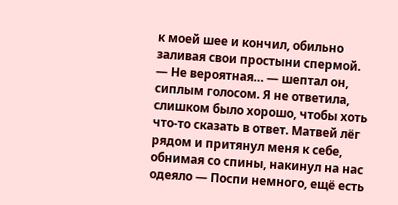к моей шее и кончил, обильно заливая свои простыни спермой.
— Не вероятная… — шептал он, сиплым голосом. Я не ответила, слишком было хорошо, чтобы хоть что-то сказать в ответ. Матвей лёг рядом и притянул меня к себе, обнимая со спины, накинул на нас одеяло — Поспи немного, ещё есть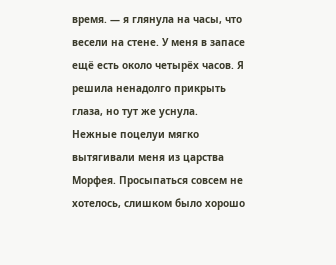время. — я глянула на часы, что весели на стене. У меня в запасе ещё есть около четырёх часов. Я решила ненадолго прикрыть глаза, но тут же уснула.
Нежные поцелуи мягко вытягивали меня из царства Морфея. Просыпаться совсем не хотелось, слишком было хорошо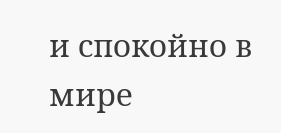и спокойно в мире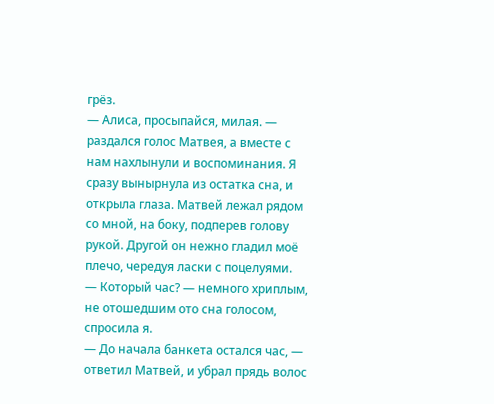грёз.
— Алиса, просыпайся, милая. — раздался голос Матвея, а вместе с нам нахлынули и воспоминания. Я сразу вынырнула из остатка сна, и открыла глаза. Матвей лежал рядом со мной, на боку, подперев голову рукой. Другой он нежно гладил моё плечо, чередуя ласки с поцелуями.
— Который час? — немного хриплым, не отошедшим ото сна голосом, спросила я.
— До начала банкета остался час, — ответил Матвей, и убрал прядь волос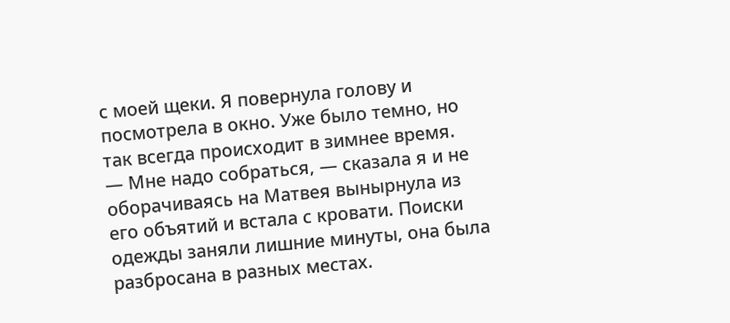с моей щеки. Я повернула голову и посмотрела в окно. Уже было темно, но так всегда происходит в зимнее время.
— Мне надо собраться, — сказала я и не оборачиваясь на Матвея вынырнула из его объятий и встала с кровати. Поиски одежды заняли лишние минуты, она была разбросана в разных местах.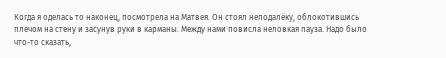Когда я оделась то наконец, посмотрела на Матвея. Он стоял неподалёку, облокотившись плечом на стену и засунув руки в карманы. Между нами повисла неловкая пауза. Надо было что-то сказать,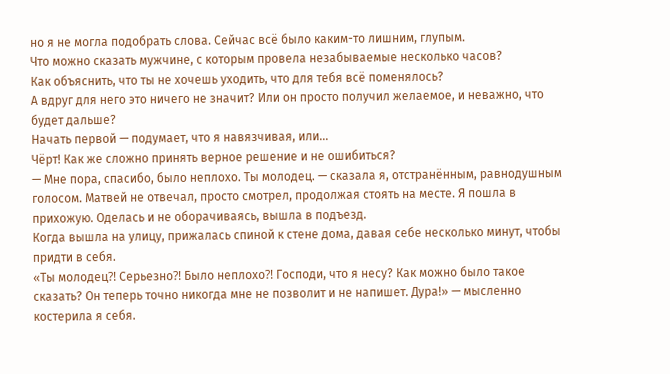но я не могла подобрать слова. Сейчас всё было каким-то лишним, глупым.
Что можно сказать мужчине, с которым провела незабываемые несколько часов?
Как объяснить, что ты не хочешь уходить, что для тебя всё поменялось?
А вдруг для него это ничего не значит? Или он просто получил желаемое, и неважно, что будет дальше?
Начать первой — подумает, что я навязчивая, или…
Чёрт! Как же сложно принять верное решение и не ошибиться?
— Мне пора, спасибо, было неплохо. Ты молодец. — сказала я, отстранённым, равнодушным голосом. Матвей не отвечал, просто смотрел, продолжая стоять на месте. Я пошла в прихожую. Оделась и не оборачиваясь, вышла в подъезд.
Когда вышла на улицу, прижалась спиной к стене дома, давая себе несколько минут, чтобы придти в себя.
«Ты молодец⁈ Серьезно⁈ Было неплохо⁈ Господи, что я несу? Как можно было такое сказать? Он теперь точно никогда мне не позволит и не напишет. Дура!» — мысленно костерила я себя.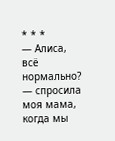* * *
— Алиса, всё нормально? — спросила моя мама, когда мы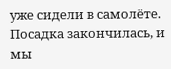уже сидели в самолёте. Посадка закончилась, и мы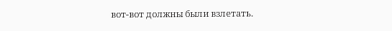вот-вот должны были взлетать.